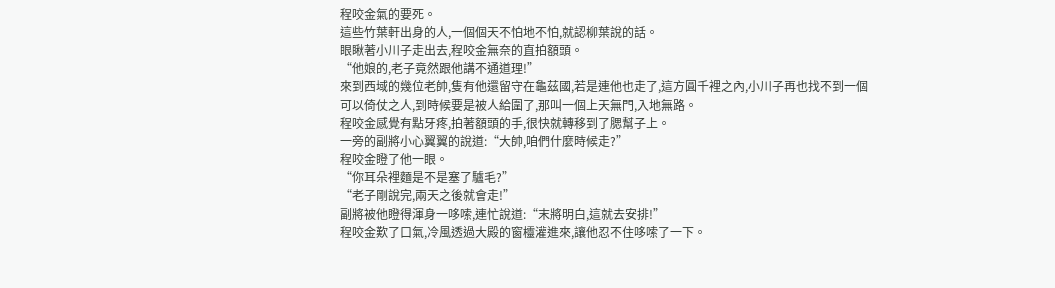程咬金氣的要死。
這些竹葉軒出身的人,一個個天不怕地不怕,就認柳葉說的話。
眼瞅著小川子走出去,程咬金無奈的直拍額頭。
“他娘的,老子竟然跟他講不通道理!”
來到西域的幾位老帥,隻有他還留守在龜茲國,若是連他也走了,這方圓千裡之內,小川子再也找不到一個可以倚仗之人,到時候要是被人給圍了,那叫一個上天無門,入地無路。
程咬金感覺有點牙疼,拍著額頭的手,很快就轉移到了腮幫子上。
一旁的副將小心翼翼的說道:“大帥,咱們什麼時候走?”
程咬金瞪了他一眼。
“你耳朵裡麵是不是塞了驢毛?”
“老子剛說完,兩天之後就會走!”
副將被他瞪得渾身一哆嗦,連忙說道:“末將明白,這就去安排!”
程咬金歎了口氣,冷風透過大殿的窗欞灌進來,讓他忍不住哆嗦了一下。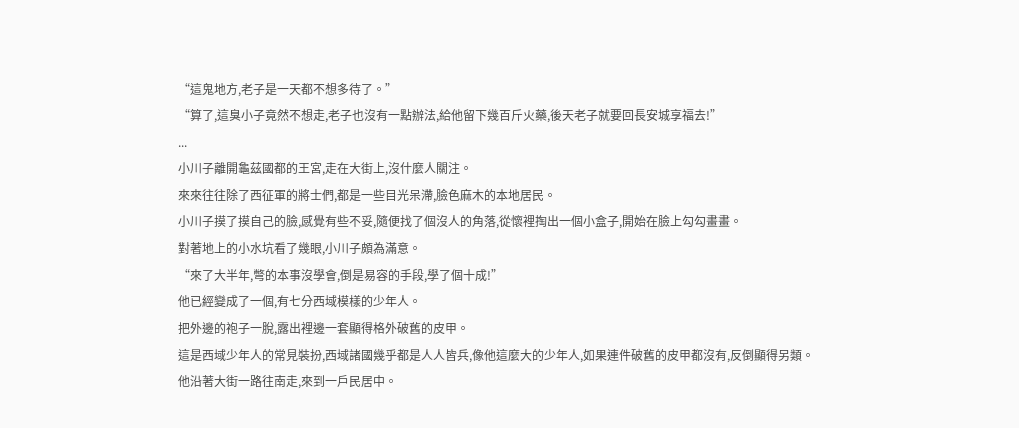“這鬼地方,老子是一天都不想多待了。”
“算了,這臭小子竟然不想走,老子也沒有一點辦法,給他留下幾百斤火藥,後天老子就要回長安城享福去!”
...
小川子離開龜茲國都的王宮,走在大街上,沒什麼人關注。
來來往往除了西征軍的將士們,都是一些目光呆滯,臉色麻木的本地居民。
小川子摸了摸自己的臉,感覺有些不妥,隨便找了個沒人的角落,從懷裡掏出一個小盒子,開始在臉上勾勾畫畫。
對著地上的小水坑看了幾眼,小川子頗為滿意。
“來了大半年,彆的本事沒學會,倒是易容的手段,學了個十成!”
他已經變成了一個,有七分西域模樣的少年人。
把外邊的袍子一脫,露出裡邊一套顯得格外破舊的皮甲。
這是西域少年人的常見裝扮,西域諸國幾乎都是人人皆兵,像他這麼大的少年人,如果連件破舊的皮甲都沒有,反倒顯得另類。
他沿著大街一路往南走,來到一戶民居中。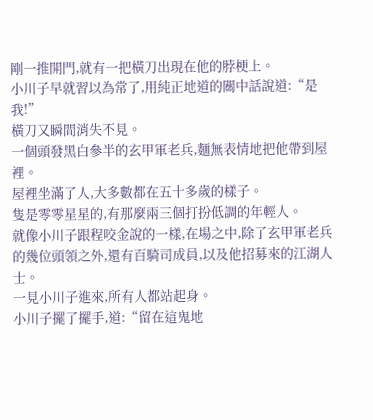剛一推開門,就有一把橫刀出現在他的脖梗上。
小川子早就習以為常了,用純正地道的關中話說道:“是我!”
橫刀又瞬間消失不見。
一個頭發黑白參半的玄甲軍老兵,麵無表情地把他帶到屋裡。
屋裡坐滿了人,大多數都在五十多歲的樣子。
隻是零零星星的,有那麼兩三個打扮低調的年輕人。
就像小川子跟程咬金說的一樣,在場之中,除了玄甲軍老兵的幾位頭領之外,還有百騎司成員,以及他招募來的江湖人士。
一見小川子進來,所有人都站起身。
小川子擺了擺手,道:“留在這鬼地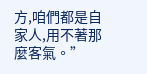方,咱們都是自家人,用不著那麼客氣。”